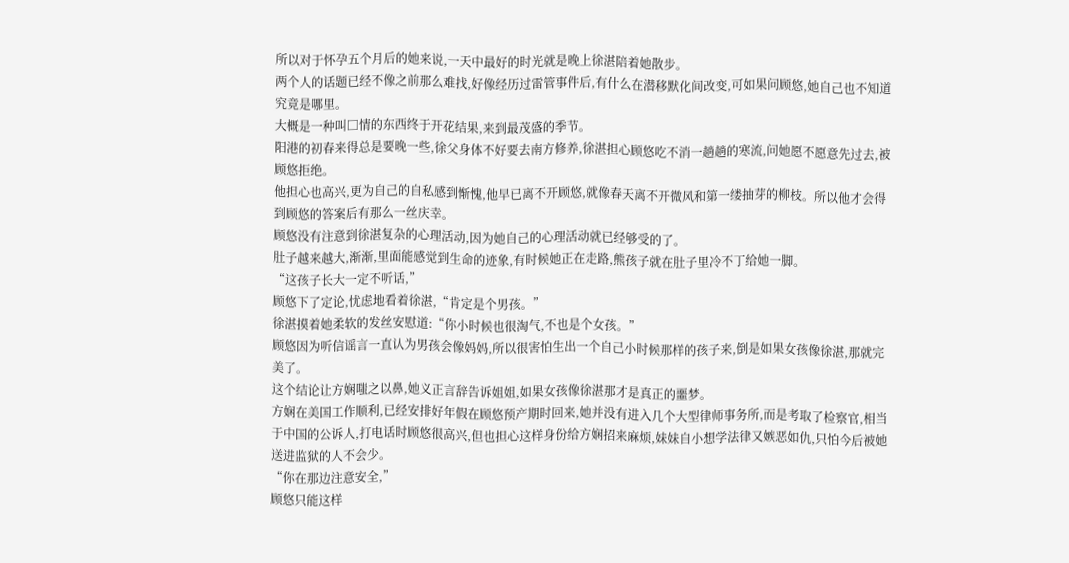所以对于怀孕五个月后的她来说,一天中最好的时光就是晚上徐湛陪着她散步。
两个人的话题已经不像之前那么难找,好像经历过雷管事件后,有什么在潜移默化间改变,可如果问顾悠,她自己也不知道究竟是哪里。
大概是一种叫□情的东西终于开花结果,来到最茂盛的季节。
阳港的初春来得总是要晚一些,徐父身体不好要去南方修养,徐湛担心顾悠吃不消一趟趟的寒流,问她愿不愿意先过去,被顾悠拒绝。
他担心也高兴,更为自己的自私感到惭愧,他早已离不开顾悠,就像春天离不开微风和第一缕抽芽的柳枝。所以他才会得到顾悠的答案后有那么一丝庆幸。
顾悠没有注意到徐湛复杂的心理活动,因为她自己的心理活动就已经够受的了。
肚子越来越大,渐渐,里面能感觉到生命的迹象,有时候她正在走路,熊孩子就在肚子里冷不丁给她一脚。
“这孩子长大一定不听话,”
顾悠下了定论,忧虑地看着徐湛,“肯定是个男孩。”
徐湛摸着她柔软的发丝安慰道:“你小时候也很淘气,不也是个女孩。”
顾悠因为听信谣言一直认为男孩会像妈妈,所以很害怕生出一个自己小时候那样的孩子来,倒是如果女孩像徐湛,那就完美了。
这个结论让方娴嗤之以鼻,她义正言辞告诉姐姐,如果女孩像徐湛那才是真正的噩梦。
方娴在美国工作顺利,已经安排好年假在顾悠预产期时回来,她并没有进入几个大型律师事务所,而是考取了检察官,相当于中国的公诉人,打电话时顾悠很高兴,但也担心这样身份给方娴招来麻烦,妹妹自小想学法律又嫉恶如仇,只怕今后被她送进监狱的人不会少。
“你在那边注意安全,”
顾悠只能这样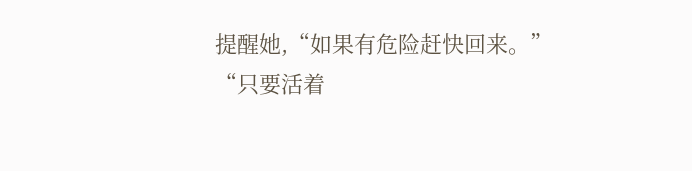提醒她,“如果有危险赶快回来。”
“只要活着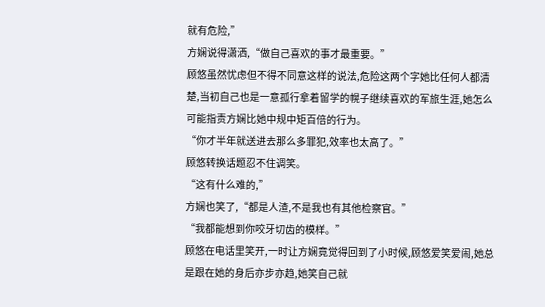就有危险,”
方娴说得潇洒,“做自己喜欢的事才最重要。”
顾悠虽然忧虑但不得不同意这样的说法,危险这两个字她比任何人都清楚,当初自己也是一意孤行拿着留学的幌子继续喜欢的军旅生涯,她怎么可能指责方娴比她中规中矩百倍的行为。
“你才半年就送进去那么多罪犯,效率也太高了。”
顾悠转换话题忍不住调笑。
“这有什么难的,”
方娴也笑了,“都是人渣,不是我也有其他检察官。”
“我都能想到你咬牙切齿的模样。”
顾悠在电话里笑开,一时让方娴竟觉得回到了小时候,顾悠爱笑爱闹,她总是跟在她的身后亦步亦趋,她笑自己就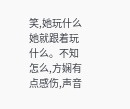笑,她玩什么她就跟着玩什么。不知怎么,方娴有点感伤,声音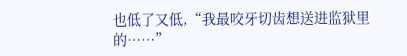也低了又低,“我最咬牙切齿想送进监狱里的……”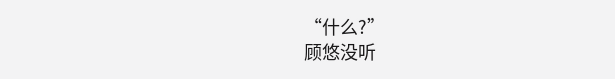“什么?”
顾悠没听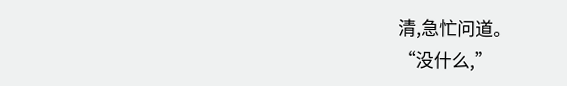清,急忙问道。
“没什么,”